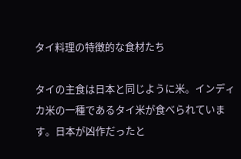タイ料理の特徴的な食材たち

タイの主食は日本と同じように米。インディカ米の一種であるタイ米が食べられています。日本が凶作だったと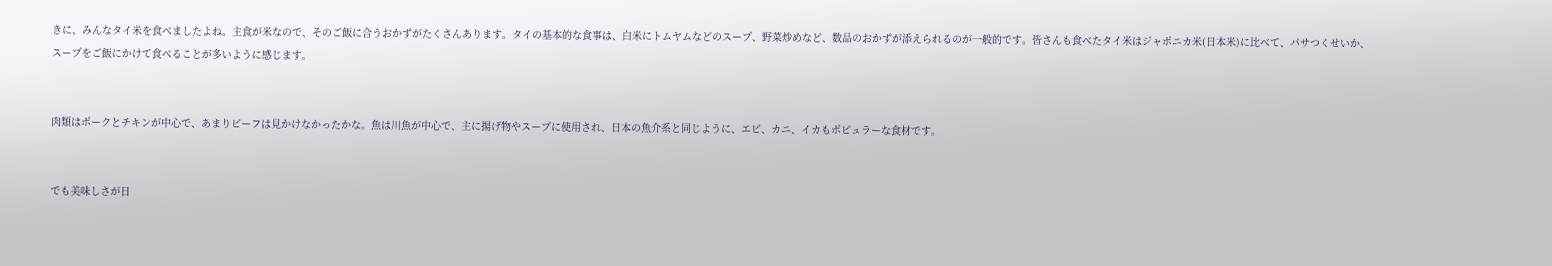きに、みんなタイ米を食べましたよね。主食が米なので、そのご飯に合うおかずがたくさんあります。タイの基本的な食事は、白米にトムヤムなどのスープ、野菜炒めなど、数品のおかずが添えられるのが一般的です。皆さんも食べたタイ米はジャポニカ米(日本米)に比べて、パサつくせいか、スープをご飯にかけて食べることが多いように感じます。


肉類はポークとチキンが中心で、あまりビーフは見かけなかったかな。魚は川魚が中心で、主に揚げ物やスープに使用され、日本の魚介系と同じように、エビ、カニ、イカもポピュラーな食材です。


でも美味しさが日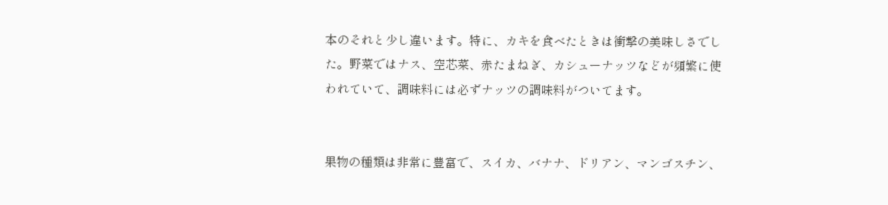本のそれと少し違います。特に、カキを食べたときは衝撃の美味しさでした。野菜ではナス、空芯菜、赤たまねぎ、カシューナッツなどが頻繁に使われていて、調味料には必ずナッツの調味料がついてます。


果物の種類は非常に豊富で、スイカ、バナナ、ドリアン、マンゴスチン、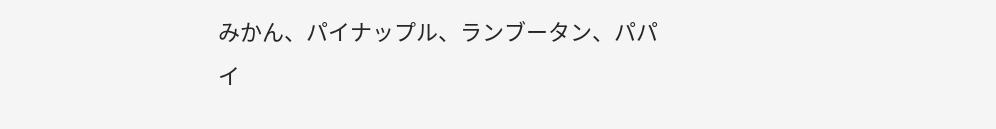みかん、パイナップル、ランブータン、パパイ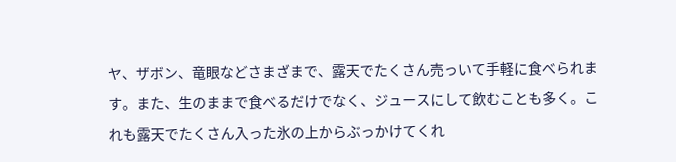ヤ、ザボン、竜眼などさまざまで、露天でたくさん売っいて手軽に食べられます。また、生のままで食べるだけでなく、ジュースにして飲むことも多く。これも露天でたくさん入った氷の上からぶっかけてくれ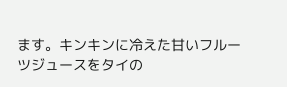ます。キンキンに冷えた甘いフルーツジュースをタイの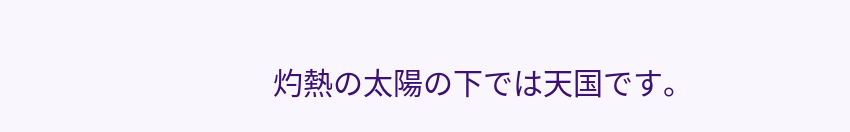灼熱の太陽の下では天国です。